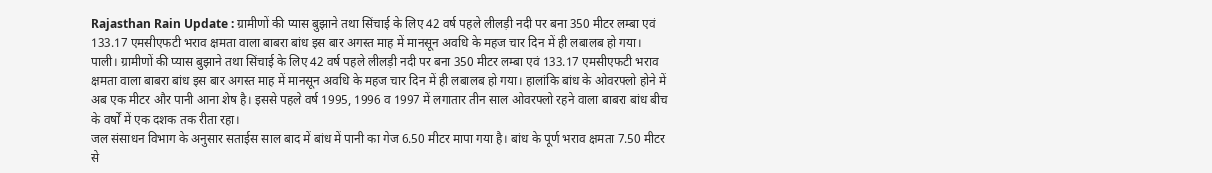Rajasthan Rain Update : ग्रामीणों की प्यास बुझाने तथा सिंचाई के लिए 42 वर्ष पहले लीलड़ी नदी पर बना 350 मीटर लम्बा एवं 133.17 एमसीएफटी भराव क्षमता वाला बाबरा बांध इस बार अगस्त माह में मानसून अवधि के महज चार दिन में ही लबालब हो गया।
पाली। ग्रामीणों की प्यास बुझाने तथा सिंचाई के लिए 42 वर्ष पहले लीलड़ी नदी पर बना 350 मीटर लम्बा एवं 133.17 एमसीएफटी भराव क्षमता वाला बाबरा बांध इस बार अगस्त माह में मानसून अवधि के महज चार दिन में ही लबालब हो गया। हालांकि बांध के ओवरफ्लो होने में अब एक मीटर और पानी आना शेष है। इससे पहले वर्ष 1995, 1996 व 1997 में लगातार तीन साल ओवरफ्लो रहने वाला बाबरा बांध बीच के वर्षों में एक दशक तक रीता रहा।
जल संसाधन विभाग के अनुसार सताईस साल बाद में बांध में पानी का गेज 6.50 मीटर मापा गया है। बांध के पूर्ण भराव क्षमता 7.50 मीटर से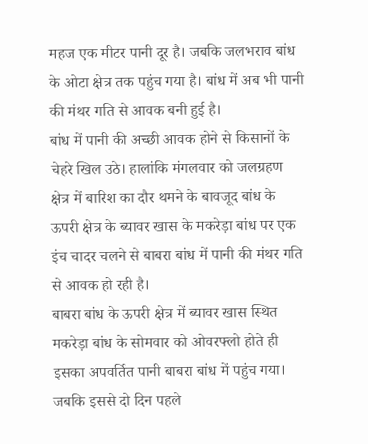महज एक मीटर पानी दूर है। जबकि जलभराव बांध के ओटा क्षेत्र तक पहुंच गया है। बांध में अब भी पानी की मंथर गति से आवक बनी हुई है।
बांध में पानी की अच्छी आवक होने से किसानों के चेहरे खिल उठे। हालांकि मंगलवार को जलग्रहण क्षेत्र में बारिश का दौर थमने के बावजूद बांध के ऊपरी क्षेत्र के ब्यावर खास के मकरेड़ा बांध पर एक इंच चादर चलने से बाबरा बांध में पानी की मंथर गति से आवक हो रही है।
बाबरा बांध के ऊपरी क्षेत्र में ब्यावर खास स्थित मकरेड़ा बांध के सोमवार को ओवरफ्लो होते ही इसका अपवर्तित पानी बाबरा बांध में पहुंच गया। जबकि इससे दो दिन पहले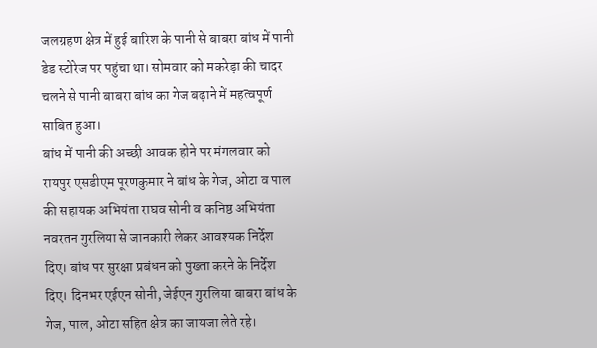जलग्रहण क्षेत्र में हुई बारिश के पानी से बाबरा बांध में पानी डेड स्टोरेज पर पहुंचा था। सोमवार को मकरेड़ा की चादर चलने से पानी बाबरा बांध का गेज बढ़ाने में महत्वपूर्ण साबित हुआ।
बांध में पानी की अच्छी आवक होने पर मंगलवार को रायपुर एसडीएम पूरणकुमार ने बांध के गेज, ओटा व पाल की सहायक अभियंता राघव सोनी व कनिष्ठ अभियंता नवरतन गुरलिया से जानकारी लेकर आवश्यक निर्देश दिए। बांध पर सुरक्षा प्रबंधन को पुख्ता करने के निर्देश दिए। दिनभर एईएन सोनी, जेईएन गुरलिया बाबरा बांध के गेज, पाल, ओटा सहित क्षेत्र का जायजा लेते रहे।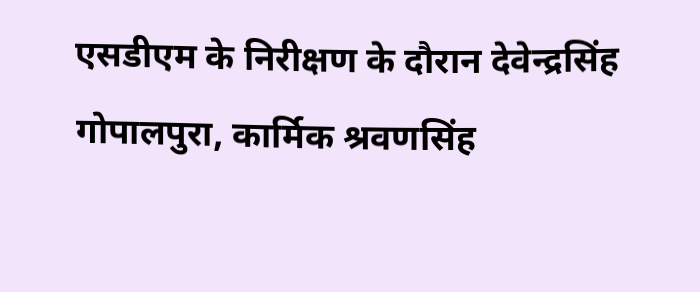एसडीएम के निरीक्षण के दौरान देवेन्द्रसिंह गोपालपुरा, कार्मिक श्रवणसिंह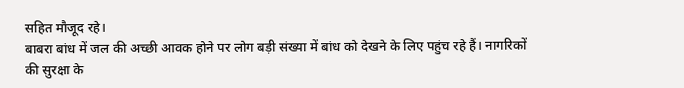सहित मौजूद रहे।
बाबरा बांध में जल की अच्छी आवक होने पर लोग बड़ी संख्या में बांध को देखने के लिए पहुंच रहे हैं। नागरिकों की सुरक्षा के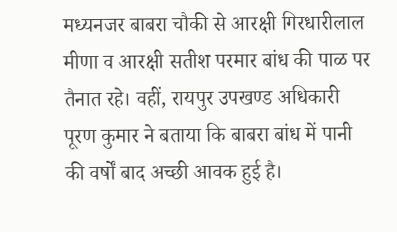मध्यनजर बाबरा चौकी से आरक्षी गिरधारीलाल मीणा व आरक्षी सतीश परमार बांध की पाळ पर तैनात रहे। वहीं, रायपुर उपखण्ड अधिकारी पूरण कुमार ने बताया कि बाबरा बांध में पानी की वर्षों बाद अच्छी आवक हुई है।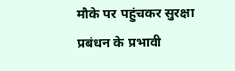मौके पर पहुंचकर सुरक्षा प्रबंधन के प्रभावी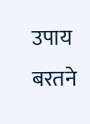उपाय बरतने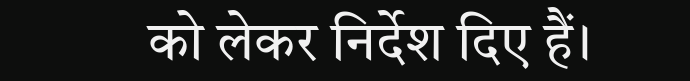को लेकर निर्देश दिए हैं।